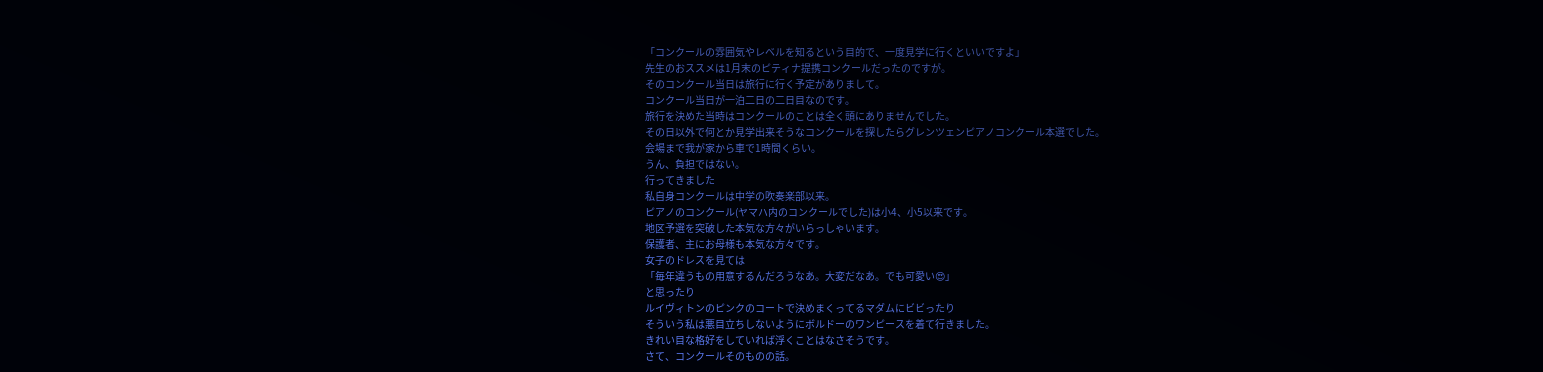「コンクールの雰囲気やレベルを知るという目的で、一度見学に行くといいですよ」
先生のおススメは1月末のピティナ提携コンクールだったのですが。
そのコンクール当日は旅行に行く予定がありまして。
コンクール当日が一泊二日の二日目なのです。
旅行を決めた当時はコンクールのことは全く頭にありませんでした。
その日以外で何とか見学出来そうなコンクールを探したらグレンツェンピアノコンクール本選でした。
会場まで我が家から車で1時間くらい。
うん、負担ではない。
行ってきました
私自身コンクールは中学の吹奏楽部以来。
ピアノのコンクール(ヤマハ内のコンクールでした)は小4、小5以来です。
地区予選を突破した本気な方々がいらっしゃいます。
保護者、主にお母様も本気な方々です。
女子のドレスを見ては
「毎年違うもの用意するんだろうなあ。大変だなあ。でも可愛い😍」
と思ったり
ルイヴィトンのピンクのコートで決めまくってるマダムにビビったり
そういう私は悪目立ちしないようにボルドーのワンピースを着て行きました。
きれい目な格好をしていれば浮くことはなさそうです。
さて、コンクールそのものの話。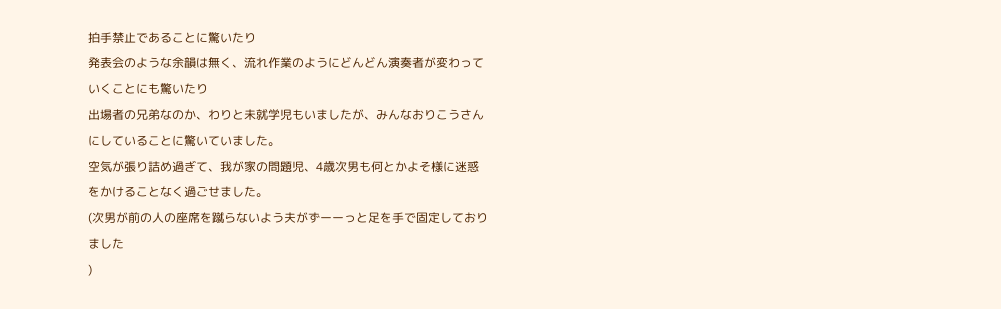拍手禁止であることに驚いたり
発表会のような余韻は無く、流れ作業のようにどんどん演奏者が変わっていくことにも驚いたり
出場者の兄弟なのか、わりと未就学児もいましたが、みんなおりこうさんにしていることに驚いていました。
空気が張り詰め過ぎて、我が家の問題児、4歳次男も何とかよそ様に迷惑をかけることなく過ごせました。
(次男が前の人の座席を蹴らないよう夫がずーーっと足を手で固定しておりました
)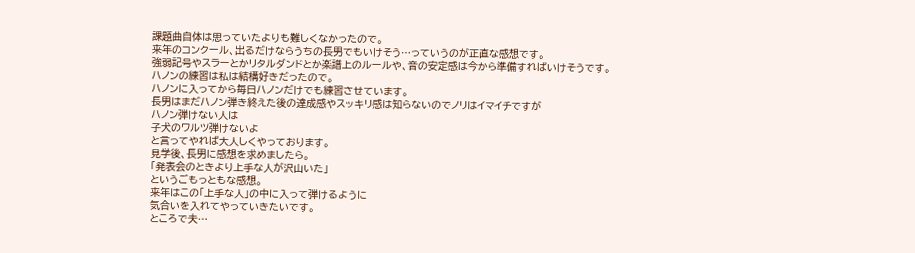課題曲自体は思っていたよりも難しくなかったので。
来年のコンクール、出るだけならうちの長男でもいけそう…っていうのが正直な感想です。
強弱記号やスラーとかリタルダンドとか楽譜上のルールや、音の安定感は今から準備すればいけそうです。
ハノンの練習は私は結構好きだったので。
ハノンに入ってから毎日ハノンだけでも練習させています。
長男はまだハノン弾き終えた後の達成感やスッキリ感は知らないのでノリはイマイチですが
ハノン弾けない人は
子犬のワルツ弾けないよ
と言ってやれば大人しくやっております。
見学後、長男に感想を求めましたら。
「発表会のときより上手な人が沢山いた」
というごもっともな感想。
来年はこの「上手な人」の中に入って弾けるように
気合いを入れてやっていきたいです。
ところで夫…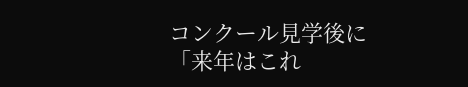コンクール見学後に
「来年はこれ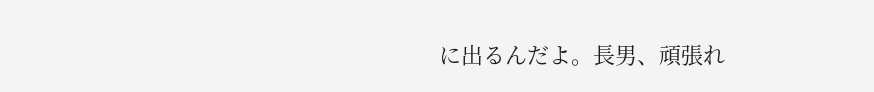に出るんだよ。長男、頑張れ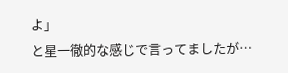よ」
と星一徹的な感じで言ってましたが…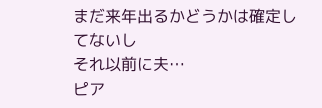まだ来年出るかどうかは確定してないし
それ以前に夫…
ピア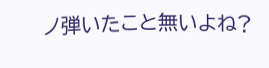ノ弾いたこと無いよね?